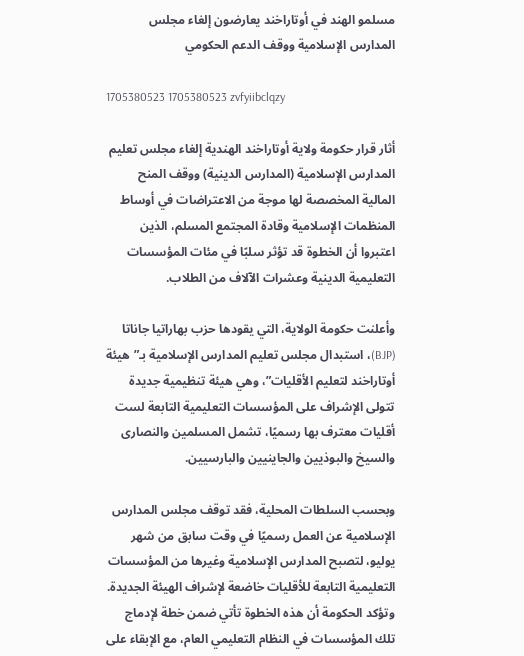مسلمو الهند في أوتاراخند يعارضون إلغاء مجلس المدارس الإسلامية ووقف الدعم الحكومي

1705380523 1705380523 zvfyiibclqzy

أثار قرار حكومة ولاية أوتاراخند الهندية إلغاء مجلس تعليم المدارس الإسلامية (المدارس الدينية) ووقف المنح المالية المخصصة لها موجة من الاعتراضات في أوساط المنظمات الإسلامية وقادة المجتمع المسلم، الذين اعتبروا أن الخطوة قد تؤثر سلبًا في مئات المؤسسات التعليمية الدينية وعشرات الآلاف من الطلاب.

وأعلنت حكومة الولاية، التي يقودها حزب بهاراتيا جاناتا (BJP)، استبدال مجلس تعليم المدارس الإسلامية بـ”هيئة أوتاراخند لتعليم الأقليات”، وهي هيئة تنظيمية جديدة تتولى الإشراف على المؤسسات التعليمية التابعة لست أقليات معترف بها رسميًا، تشمل المسلمين والنصارى والسيخ والبوذيين والجاينيين والبارسيين.

وبحسب السلطات المحلية، فقد توقف مجلس المدارس الإسلامية عن العمل رسميًا في وقت سابق من شهر يوليو، لتصبح المدارس الإسلامية وغيرها من المؤسسات التعليمية التابعة للأقليات خاضعة لإشراف الهيئة الجديدة. وتؤكد الحكومة أن هذه الخطوة تأتي ضمن خطة لإدماج تلك المؤسسات في النظام التعليمي العام، مع الإبقاء على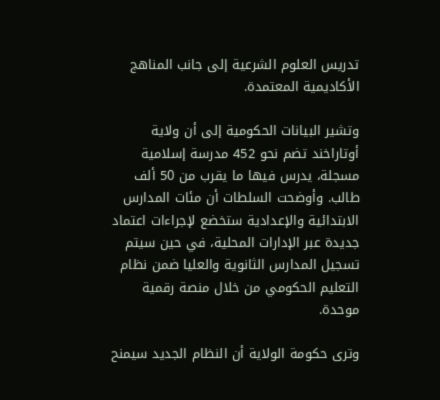تدريس العلوم الشرعية إلى جانب المناهج الأكاديمية المعتمدة.

وتشير البيانات الحكومية إلى أن ولاية أوتاراخند تضم نحو 452 مدرسة إسلامية مسجلة، يدرس فيها ما يقرب من 50 ألف طالب. وأوضحت السلطات أن مئات المدارس الابتدائية والإعدادية ستخضع لإجراءات اعتماد جديدة عبر الإدارات المحلية، في حين سيتم تسجيل المدارس الثانوية والعليا ضمن نظام التعليم الحكومي من خلال منصة رقمية موحدة.

وترى حكومة الولاية أن النظام الجديد سيمنح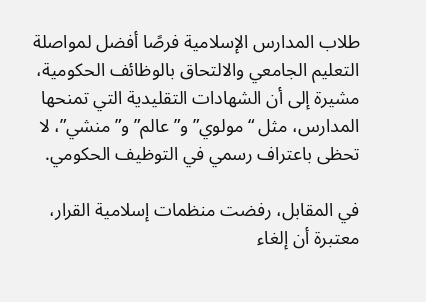طلاب المدارس الإسلامية فرصًا أفضل لمواصلة التعليم الجامعي والالتحاق بالوظائف الحكومية، مشيرة إلى أن الشهادات التقليدية التي تمنحها المدارس، مثل “مولوي” و”عالم” و”منشي”، لا تحظى باعتراف رسمي في التوظيف الحكومي.

في المقابل، رفضت منظمات إسلامية القرار، معتبرة أن إلغاء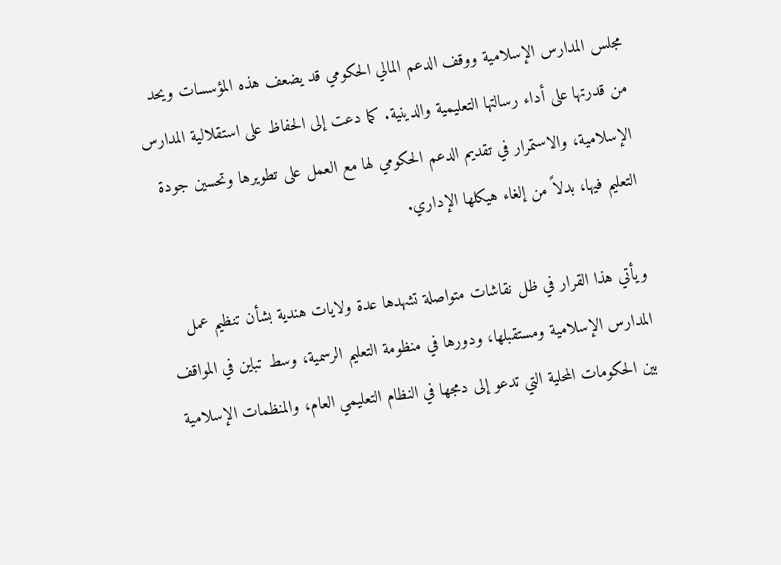مجلس المدارس الإسلامية ووقف الدعم المالي الحكومي قد يضعف هذه المؤسسات ويحد من قدرتها على أداء رسالتها التعليمية والدينية. كما دعت إلى الحفاظ على استقلالية المدارس الإسلامية، والاستمرار في تقديم الدعم الحكومي لها مع العمل على تطويرها وتحسين جودة التعليم فيها، بدلاً من إلغاء هيكلها الإداري.

ويأتي هذا القرار في ظل نقاشات متواصلة تشهدها عدة ولايات هندية بشأن تنظيم عمل المدارس الإسلامية ومستقبلها، ودورها في منظومة التعليم الرسمية، وسط تباين في المواقف بين الحكومات المحلية التي تدعو إلى دمجها في النظام التعليمي العام، والمنظمات الإسلامية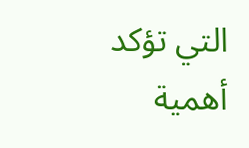التي تؤكد أهمية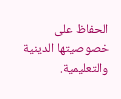الحفاظ على خصوصيتها الدينية والتعليمية.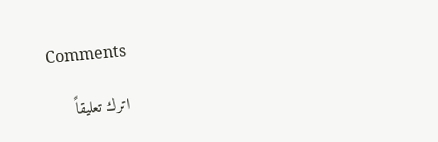Comments

اترك تعليقاً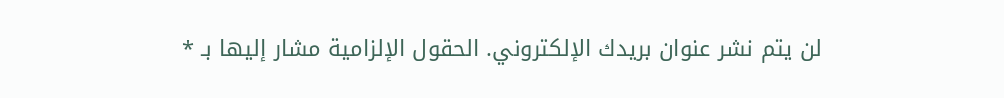لن يتم نشر عنوان بريدك الإلكتروني. الحقول الإلزامية مشار إليها بـ *